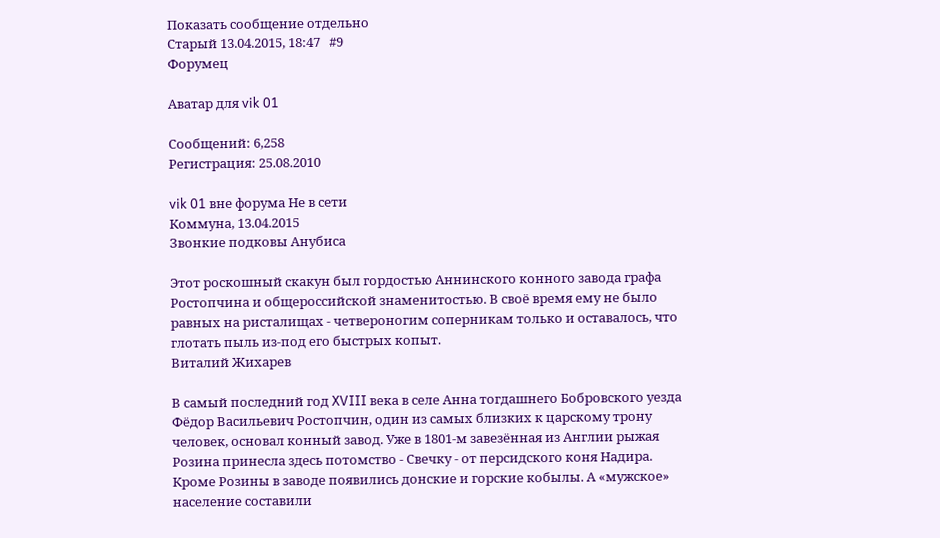Показать сообщение отдельно
Старый 13.04.2015, 18:47   #9
Форумец

Аватар для vik 01

Сообщений: 6,258
Регистрация: 25.08.2010

vik 01 вне форума Не в сети
Коммуна, 13.04.2015
Звонкие подковы Анубиса

Этот роскошный скакун был гордостью Аннинского конного завода графа Ростопчина и общероссийской знаменитостью. В своё время ему не было равных на ристалищах - четвероногим соперникам только и оставалось, что глотать пыль из-под его быстрых копыт.
Виталий Жихарев

В самый последний год XVIII века в селе Анна тогдашнего Бобровского уезда Фёдор Васильевич Ростопчин, один из самых близких к царскому трону человек, основал конный завод. Уже в 1801-м завезённая из Англии рыжая Розина принесла здесь потомство - Свечку - от персидского коня Надира. Кроме Розины в заводе появились донские и горские кобылы. А «мужское» население составили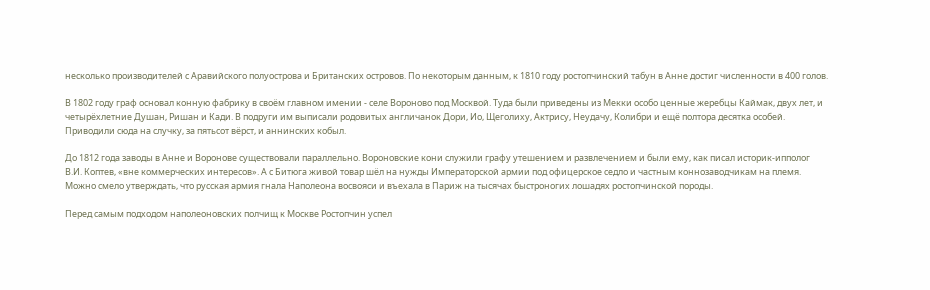несколько производителей с Аравийского полуострова и Британских островов. По некоторым данным, к 1810 году ростопчинский табун в Анне достиг численности в 400 голов.

В 1802 году граф основал конную фабрику в своём главном имении - селе Вороново под Москвой. Туда были приведены из Мекки особо ценные жеребцы Каймак, двух лет, и четырёхлетние Душан, Ришан и Кади. В подруги им выписали родовитых англичанок Дори, Ио, Щеголиху, Актрису, Неудачу, Колибри и ещё полтора десятка особей. Приводили сюда на случку, за пятьсот вёрст, и аннинских кобыл.

До 1812 года заводы в Анне и Воронове существовали параллельно. Вороновские кони служили графу утешением и развлечением и были ему, как писал историк-ипполог В.И. Коптев, «вне коммерческих интересов». А с Битюга живой товар шёл на нужды Императорской армии под офицерское седло и частным коннозаводчикам на племя. Можно смело утверждать, что русская армия гнала Наполеона восвояси и въехала в Париж на тысячах быстроногих лошадях ростопчинской породы.

Перед самым подходом наполеоновских полчищ к Москве Ростопчин успел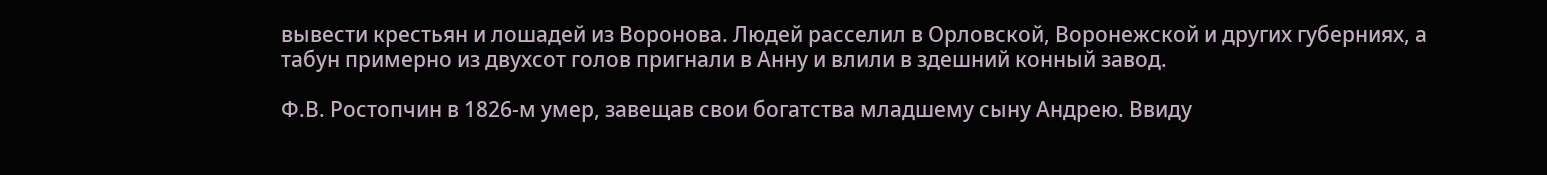вывести крестьян и лошадей из Воронова. Людей расселил в Орловской, Воронежской и других губерниях, а табун примерно из двухсот голов пригнали в Анну и влили в здешний конный завод.

Ф.В. Ростопчин в 1826-м умер, завещав свои богатства младшему сыну Андрею. Ввиду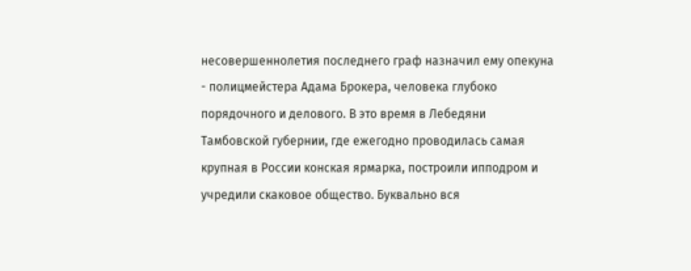несовершеннолетия последнего граф назначил ему опекуна - полицмейстера Адама Брокера, человека глубоко порядочного и делового. В это время в Лебедяни Тамбовской губернии, где ежегодно проводилась самая крупная в России конская ярмарка, построили ипподром и учредили скаковое общество. Буквально вся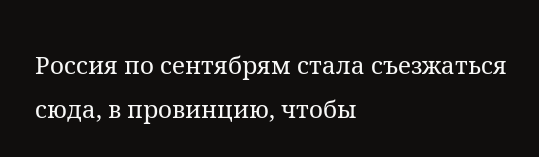Россия по сентябрям стала съезжаться сюда, в провинцию, чтобы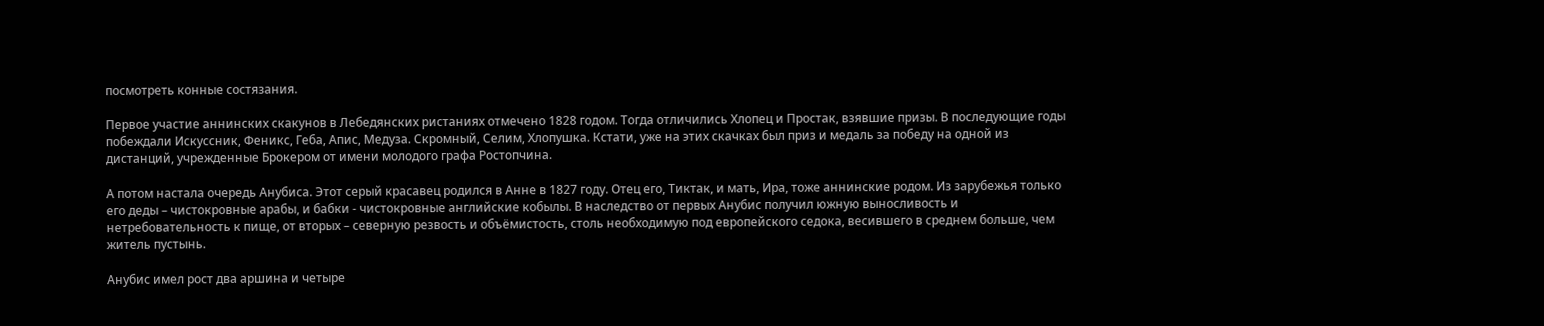посмотреть конные состязания.

Первое участие аннинских скакунов в Лебедянских ристаниях отмечено 1828 годом. Тогда отличились Хлопец и Простак, взявшие призы. В последующие годы побеждали Искуссник, Феникс, Геба, Апис, Медуза. Скромный, Селим, Хлопушка. Кстати, уже на этих скачках был приз и медаль за победу на одной из дистанций, учрежденные Брокером от имени молодого графа Ростопчина.

А потом настала очередь Анубиса. Этот серый красавец родился в Анне в 1827 году. Отец его, Тиктак, и мать, Ира, тоже аннинские родом. Из зарубежья только его деды – чистокровные арабы, и бабки - чистокровные английские кобылы. В наследство от первых Анубис получил южную выносливость и нетребовательность к пище, от вторых – северную резвость и объёмистость, столь необходимую под европейского седока, весившего в среднем больше, чем житель пустынь.

Анубис имел рост два аршина и четыре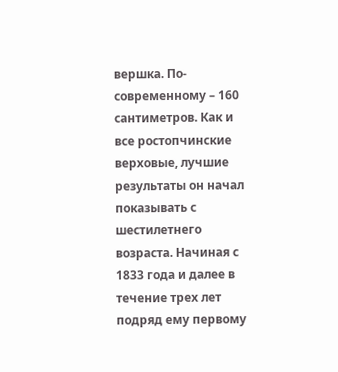вершка. По-современному – 160 сантиметров. Как и все ростопчинские верховые, лучшие результаты он начал показывать с шестилетнего возраста. Начиная с 1833 года и далее в течение трех лет подряд ему первому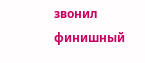звонил финишный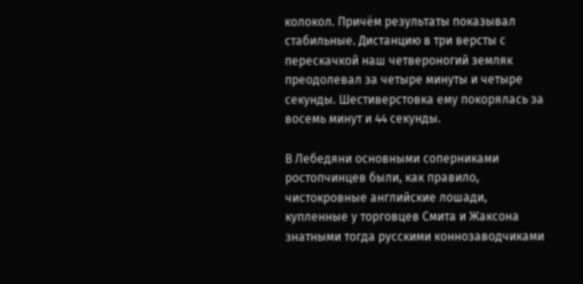колокол. Причём результаты показывал стабильные. Дистанцию в три версты с перескачкой наш четвероногий земляк преодолевал за четыре минуты и четыре секунды. Шестиверстовка ему покорялась за восемь минут и 44 секунды.

В Лебедяни основными соперниками ростопчинцев были, как правило, чистокровные английские лошади, купленные у торговцев Смита и Жаксона знатными тогда русскими коннозаводчиками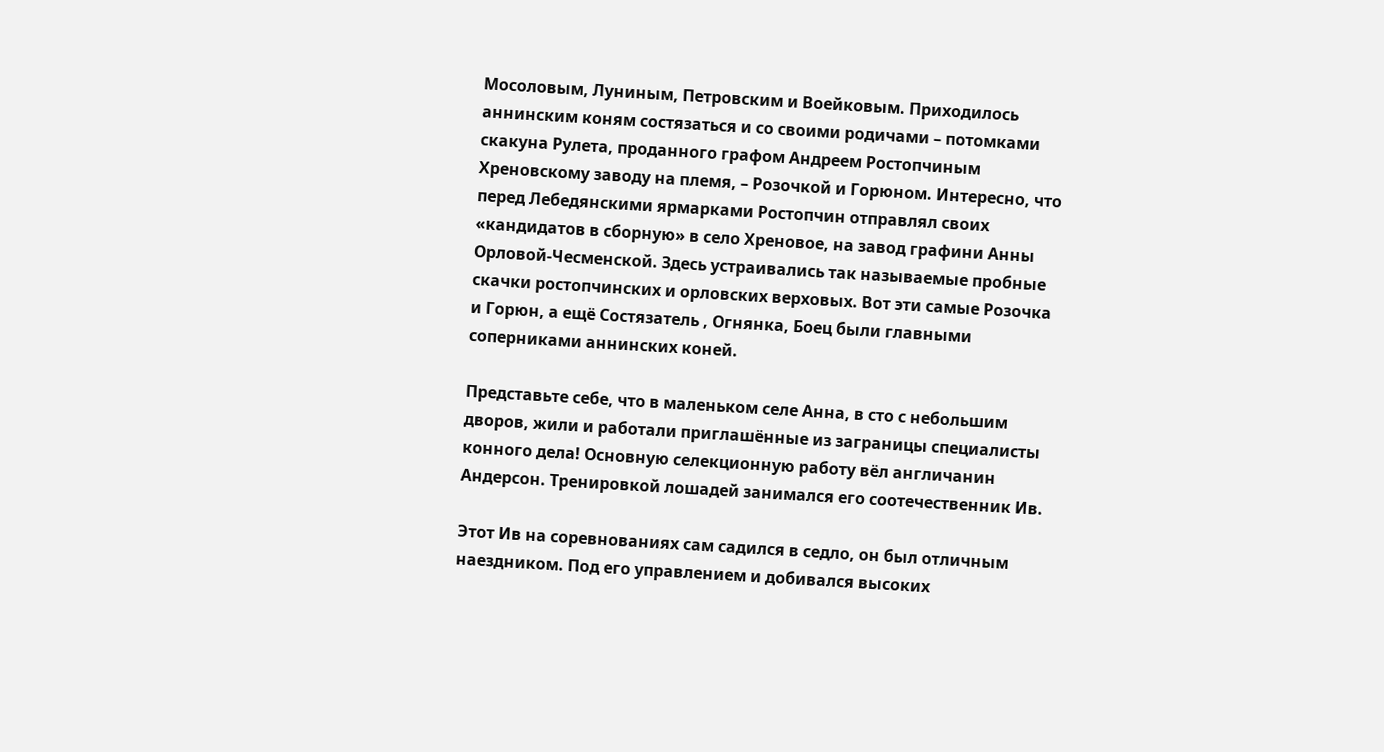Мосоловым, Луниным, Петровским и Воейковым. Приходилось аннинским коням состязаться и со своими родичами – потомками скакуна Рулета, проданного графом Андреем Ростопчиным Хреновскому заводу на племя, – Розочкой и Горюном. Интересно, что перед Лебедянскими ярмарками Ростопчин отправлял своих «кандидатов в сборную» в село Хреновое, на завод графини Анны Орловой-Чесменской. Здесь устраивались так называемые пробные скачки ростопчинских и орловских верховых. Вот эти самые Розочка и Горюн, а ещё Состязатель , Огнянка, Боец были главными соперниками аннинских коней.

Представьте себе, что в маленьком селе Анна, в сто с небольшим дворов, жили и работали приглашённые из заграницы специалисты конного дела! Основную селекционную работу вёл англичанин Андерсон. Тренировкой лошадей занимался его соотечественник Ив.

Этот Ив на соревнованиях сам садился в седло, он был отличным наездником. Под его управлением и добивался высоких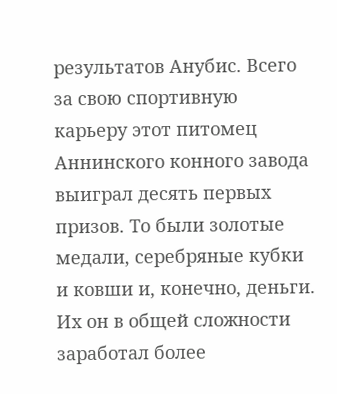результатов Анубис. Всего за свою спортивную карьеру этот питомец Аннинского конного завода выиграл десять первых призов. То были золотые медали, серебряные кубки и ковши и, конечно, деньги. Их он в общей сложности заработал более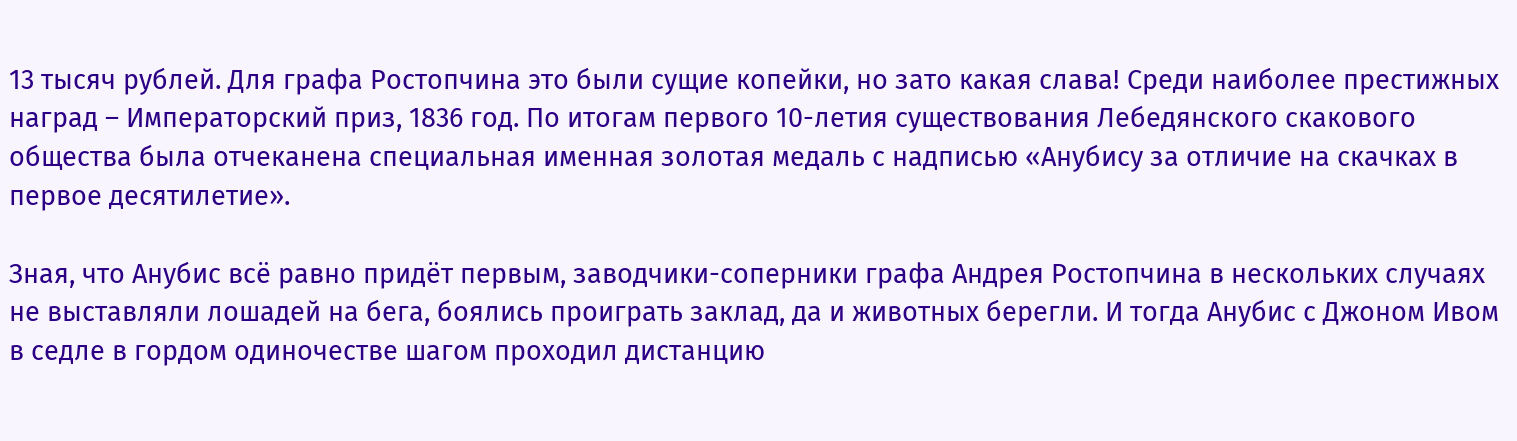13 тысяч рублей. Для графа Ростопчина это были сущие копейки, но зато какая слава! Среди наиболее престижных наград – Императорский приз, 1836 год. По итогам первого 10-летия существования Лебедянского скакового общества была отчеканена специальная именная золотая медаль с надписью «Анубису за отличие на скачках в первое десятилетие».

Зная, что Анубис всё равно придёт первым, заводчики-соперники графа Андрея Ростопчина в нескольких случаях не выставляли лошадей на бега, боялись проиграть заклад, да и животных берегли. И тогда Анубис с Джоном Ивом в седле в гордом одиночестве шагом проходил дистанцию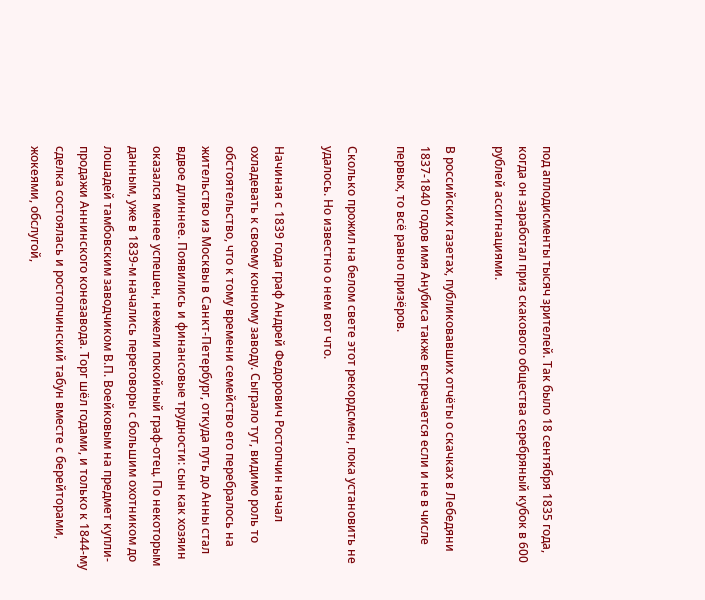под аплодисменты тысяч зрителей. Так было 18 сентября 1835 года, когда он заработал приз скакового общества серебряный кубок в 600 рублей ассигнациями.

В российских газетах, публиковавших отчёты о скачках в Лебедяни 1837-1840 годов имя Анубиса также встречается если и не в числе первых, то всё равно призёров.

Сколько прожил на белом свете этот рекордсмен, пока установить не удалось. Но известно о нем вот что.

Начиная с 1839 года граф Андрей Федорович Ростопчин начал охладевать к своему конному заводу. Сыграло тут, видимо роль то обстоятельство, что к тому времени семейство его перебралось на жительство из Москвы в Санкт-Петербург, откуда путь до Анны стал вдвое длиннее. Появились и финансовые трудности: сын как хозяин оказался менее успешен, нежели покойный граф-отец. По некоторым данным, уже в 1839-м начались переговоры с большим охотником до лошадей тамбовским заводчиком В.П. Воейковым на предмет купли-продажи Аннинского конезавода. Торг шёл годами, и только к 1844-му сделка состоялась и ростопчинский табун вместе с берейторами, жокеями, обслугой,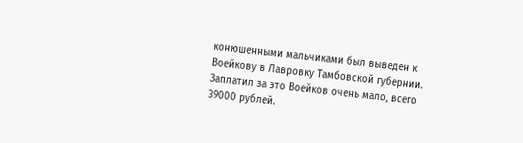конюшенными мальчиками был выведен к Воейкову в Лавровку Тамбовской губернии. Заплатил за это Воейков очень мало, всего 39000 рублей.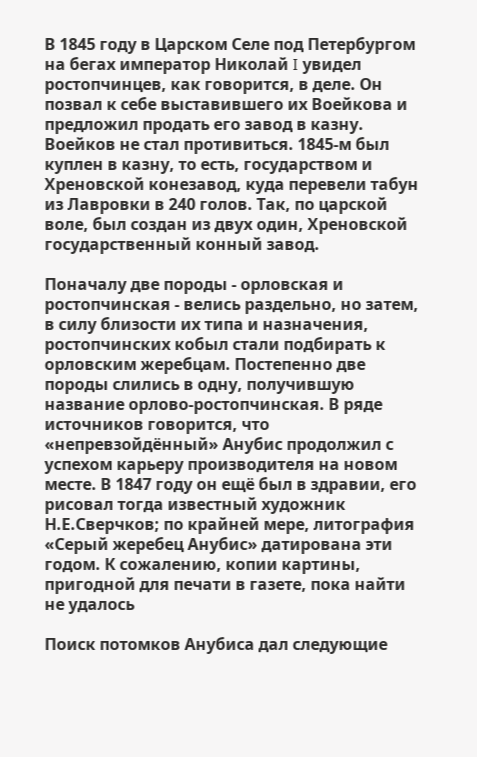В 1845 году в Царском Селе под Петербургом на бегах император Николай I увидел ростопчинцев, как говорится, в деле. Он позвал к себе выставившего их Воейкова и предложил продать его завод в казну. Воейков не стал противиться. 1845-м был куплен в казну, то есть, государством и Хреновской конезавод, куда перевели табун из Лавровки в 240 голов. Так, по царской воле, был создан из двух один, Хреновской государственный конный завод.

Поначалу две породы - орловская и ростопчинская - велись раздельно, но затем, в силу близости их типа и назначения, ростопчинских кобыл стали подбирать к орловским жеребцам. Постепенно две породы слились в одну, получившую название орлово-ростопчинская. В ряде источников говорится, что «непревзойдённый» Анубис продолжил с успехом карьеру производителя на новом месте. В 1847 году он ещё был в здравии, его рисовал тогда известный художник Н.Е.Сверчков; по крайней мере, литография «Серый жеребец Анубис» датирована эти годом. К сожалению, копии картины, пригодной для печати в газете, пока найти не удалось

Поиск потомков Анубиса дал следующие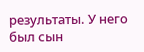результаты. У него был сын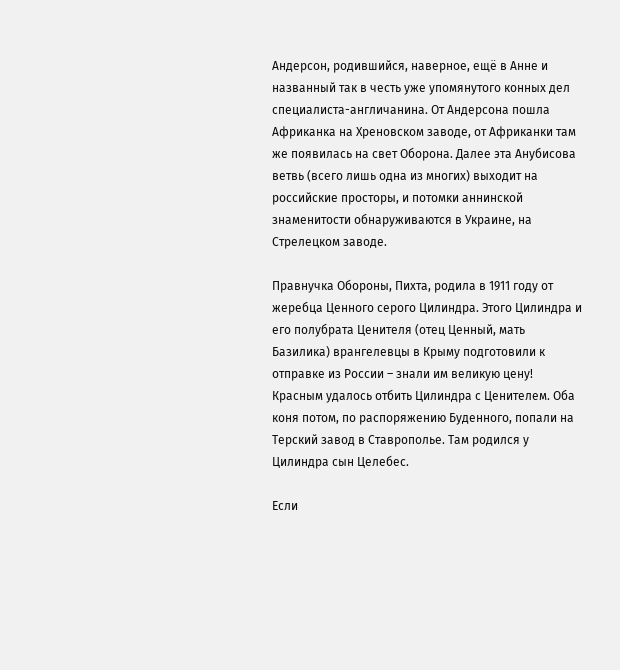Андерсон, родившийся, наверное, ещё в Анне и названный так в честь уже упомянутого конных дел специалиста-англичанина. От Андерсона пошла Африканка на Хреновском заводе, от Африканки там же появилась на свет Оборона. Далее эта Анубисова ветвь (всего лишь одна из многих) выходит на российские просторы, и потомки аннинской знаменитости обнаруживаются в Украине, на Стрелецком заводе.

Правнучка Обороны, Пихта, родила в 1911 году от жеребца Ценного серого Цилиндра. Этого Цилиндра и его полубрата Ценителя (отец Ценный, мать Базилика) врангелевцы в Крыму подготовили к отправке из России – знали им великую цену! Красным удалось отбить Цилиндра с Ценителем. Оба коня потом, по распоряжению Буденного, попали на Терский завод в Ставрополье. Там родился у Цилиндра сын Целебес.

Если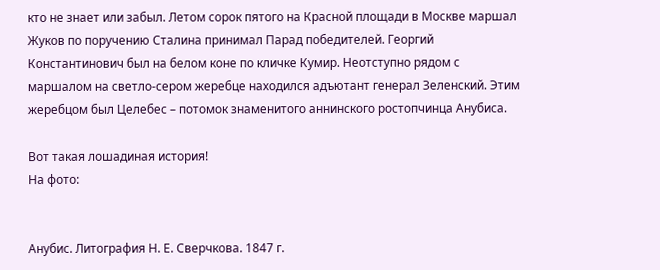кто не знает или забыл. Летом сорок пятого на Красной площади в Москве маршал Жуков по поручению Сталина принимал Парад победителей. Георгий Константинович был на белом коне по кличке Кумир. Неотступно рядом с маршалом на светло-сером жеребце находился адъютант генерал Зеленский. Этим жеребцом был Целебес – потомок знаменитого аннинского ростопчинца Анубиса.

Вот такая лошадиная история!
На фото:


Анубис. Литография Н. Е. Сверчкова. 1847 г.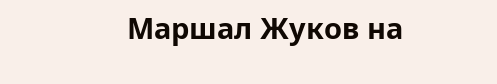Маршал Жуков на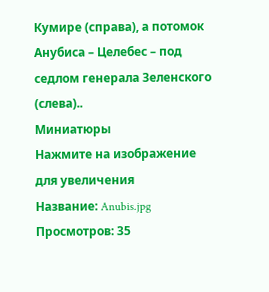Кумире (справа), а потомок Анубиса – Целебес – под седлом генерала Зеленского (слева)..
Миниатюры
Нажмите на изображение для увеличения
Название: Anubis.jpg
Просмотров: 35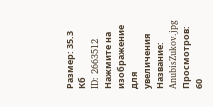Размер: 35.3 Кб
ID: 2663512   Нажмите на изображение для увеличения
Название: AnubisZukov.jpg
Просмотров: 60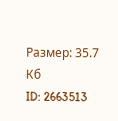Размер: 35.7 Кб
ID: 2663513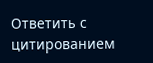Ответить с цитированием